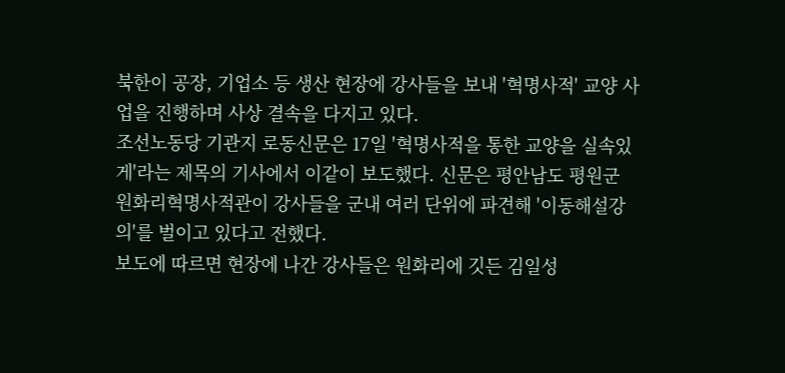북한이 공장, 기업소 등 생산 현장에 강사들을 보내 '혁명사적' 교양 사업을 진행하며 사상 결속을 다지고 있다.
조선노동당 기관지 로동신문은 17일 '혁명사적을 통한 교양을 실속있게'라는 제목의 기사에서 이같이 보도했다. 신문은 평안남도 평원군 원화리혁명사적관이 강사들을 군내 여러 단위에 파견해 '이동해설강의'를 벌이고 있다고 전했다.
보도에 따르면 현장에 나간 강사들은 원화리에 깃든 김일성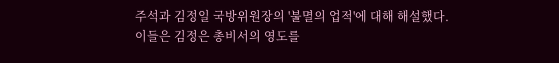주석과 김정일 국방위원장의 '불멸의 업적'에 대해 해설했다.
이들은 김정은 총비서의 영도를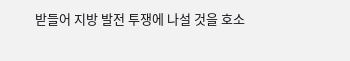받들어 지방 발전 투쟁에 나설 것을 호소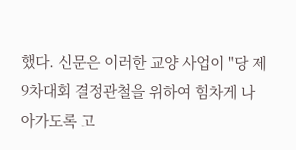했다. 신문은 이러한 교양 사업이 "당 제9차대회 결정관철을 위하여 힘차게 나아가도록 고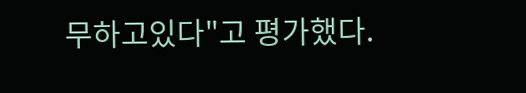무하고있다"고 평가했다.